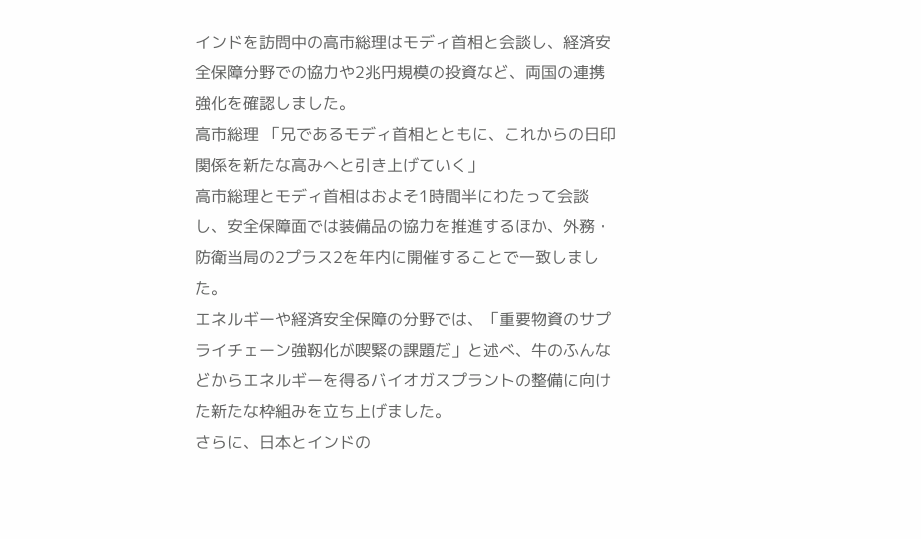インドを訪問中の高市総理はモディ首相と会談し、経済安全保障分野での協力や2兆円規模の投資など、両国の連携強化を確認しました。
高市総理 「兄であるモディ首相とともに、これからの日印関係を新たな高みへと引き上げていく」
高市総理とモディ首相はおよそ1時間半にわたって会談し、安全保障面では装備品の協力を推進するほか、外務・防衛当局の2プラス2を年内に開催することで一致しました。
エネルギーや経済安全保障の分野では、「重要物資のサプライチェーン強靱化が喫緊の課題だ」と述べ、牛のふんなどからエネルギーを得るバイオガスプラントの整備に向けた新たな枠組みを立ち上げました。
さらに、日本とインドの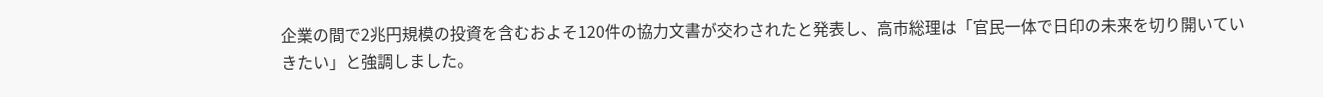企業の間で2兆円規模の投資を含むおよそ120件の協力文書が交わされたと発表し、高市総理は「官民一体で日印の未来を切り開いていきたい」と強調しました。